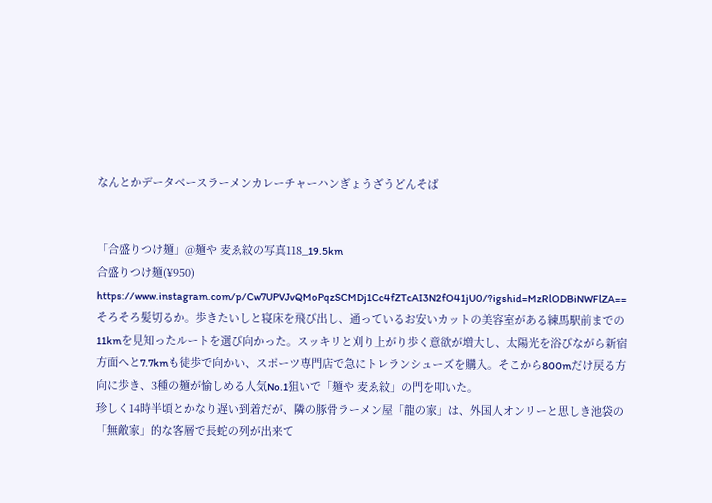なんとかデータベースラーメンカレーチャーハンぎょうざうどんそば


「合盛りつけ麺」@麺や 麦ゑ紋の写真118_19.5km
合盛りつけ麺(¥950)
https://www.instagram.com/p/Cw7UPVJvQMoPqzSCMDj1Cc4fZTcAI3N2fO41jU0/?igshid=MzRlODBiNWFlZA==
そろそろ髪切るか。歩きたいしと寝床を飛び出し、通っているお安いカットの美容室がある練馬駅前までの11kmを見知ったルートを選び向かった。スッキリと刈り上がり歩く意欲が増大し、太陽光を浴びながら新宿方面へと7.7kmも徒歩で向かい、スポーツ専門店で急にトレランシューズを購入。そこから800mだけ戻る方向に歩き、3種の麺が愉しめる人気No.1狙いで「麺や 麦ゑ紋」の門を叩いた。
珍しく14時半頃とかなり遅い到着だが、隣の豚骨ラーメン屋「龍の家」は、外国人オンリーと思しき池袋の「無敵家」的な客層で長蛇の列が出来て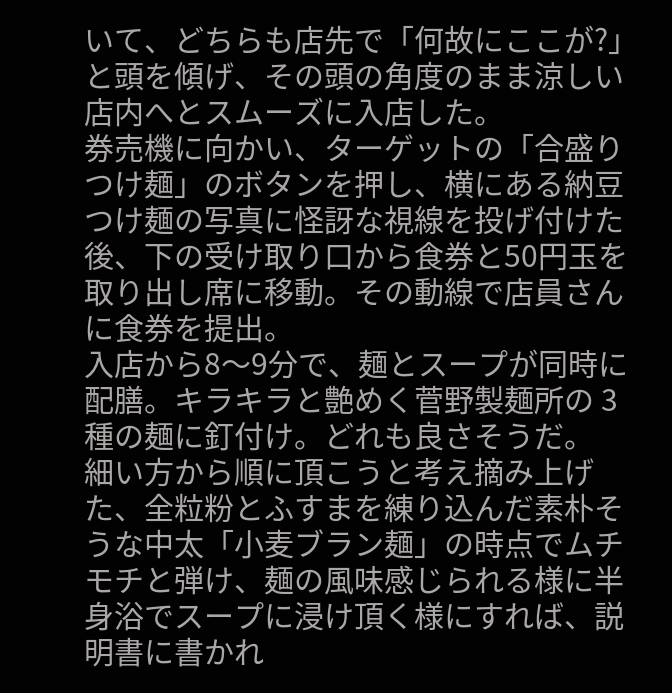いて、どちらも店先で「何故にここが?」と頭を傾げ、その頭の角度のまま涼しい店内へとスムーズに入店した。
券売機に向かい、ターゲットの「合盛りつけ麺」のボタンを押し、横にある納豆つけ麺の写真に怪訝な視線を投げ付けた後、下の受け取り口から食券と50円玉を取り出し席に移動。その動線で店員さんに食券を提出。
入店から8〜9分で、麺とスープが同時に配膳。キラキラと艶めく菅野製麺所の 3種の麺に釘付け。どれも良さそうだ。
細い方から順に頂こうと考え摘み上げた、全粒粉とふすまを練り込んだ素朴そうな中太「小麦ブラン麺」の時点でムチモチと弾け、麺の風味感じられる様に半身浴でスープに浸け頂く様にすれば、説明書に書かれ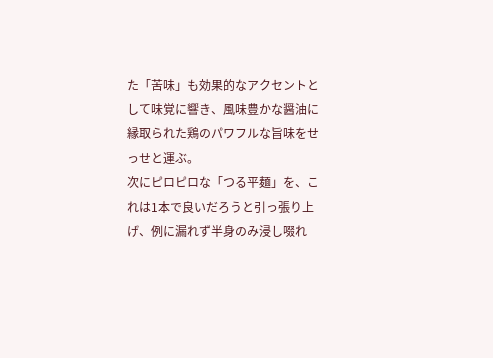た「苦味」も効果的なアクセントとして味覚に響き、風味豊かな醤油に縁取られた鶏のパワフルな旨味をせっせと運ぶ。
次にピロピロな「つる平麺」を、これは1本で良いだろうと引っ張り上げ、例に漏れず半身のみ浸し啜れ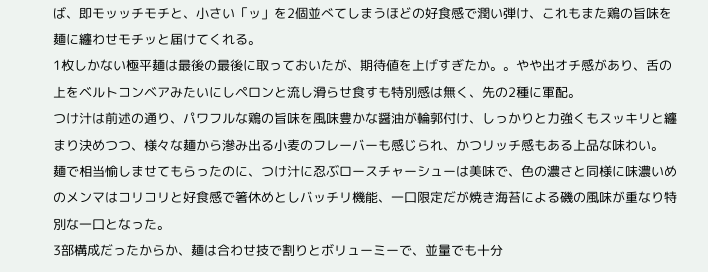ば、即モッッチモチと、小さい「ッ」を2個並べてしまうほどの好食感で潤い弾け、これもまた鶏の旨味を麺に纏わせモチッと届けてくれる。
1枚しかない極平麺は最後の最後に取っておいたが、期待値を上げすぎたか。。やや出オチ感があり、舌の上をベルトコンベアみたいにしペロンと流し滑らせ食すも特別感は無く、先の2種に軍配。
つけ汁は前述の通り、パワフルな鶏の旨味を風味豊かな醤油が輪郭付け、しっかりと力強くもスッキリと纏まり決めつつ、様々な麺から滲み出る小麦のフレーバーも感じられ、かつリッチ感もある上品な味わい。
麺で相当愉しませてもらったのに、つけ汁に忍ぶロースチャーシューは美味で、色の濃さと同様に味濃いめのメンマはコリコリと好食感で箸休めとしバッチリ機能、一口限定だが焼き海苔による磯の風味が重なり特別な一口となった。
3部構成だったからか、麺は合わせ技で割りとボリューミーで、並量でも十分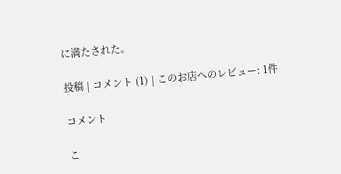に満たされた。

投稿 | コメント (1) | このお店へのレビュー: 1件

コメント

こ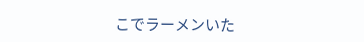こでラーメンいた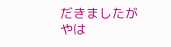だきましたが
やは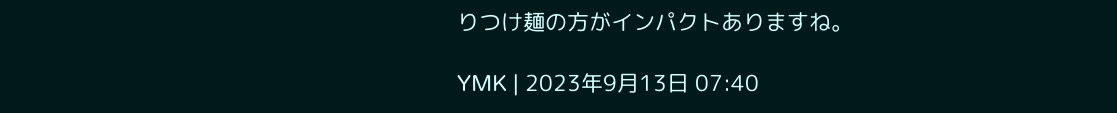りつけ麺の方がインパクトありますね。

YMK | 2023年9月13日 07:40